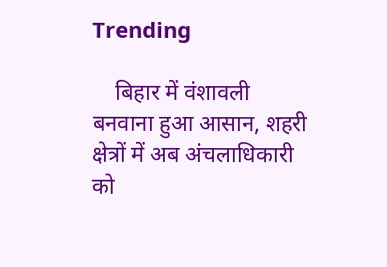Trending

    बिहार में वंशावली बनवाना हुआ आसान, शहरी क्षेत्रों में अब अंचलाधिकारी को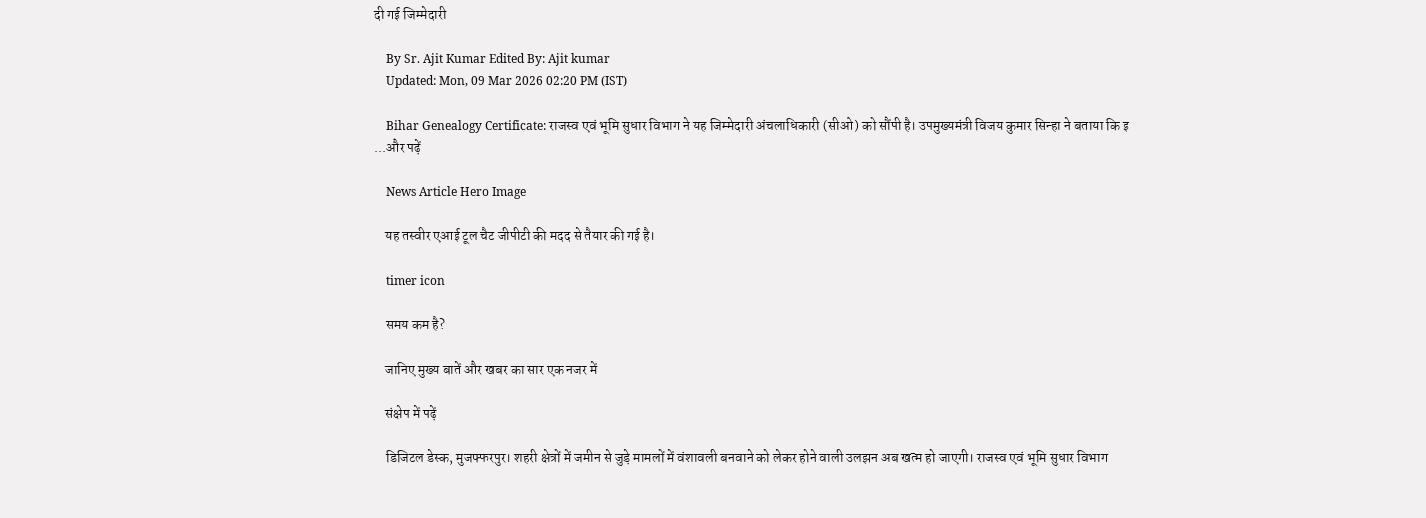दी गई जिम्मेदारी

    By Sr. Ajit Kumar Edited By: Ajit kumar
    Updated: Mon, 09 Mar 2026 02:20 PM (IST)

    Bihar Genealogy Certificate: राजस्व एवं भूमि सुधार विभाग ने यह जिम्मेदारी अंचलाधिकारी (सीओ) को सौंपी है। उपमुख्यमंत्री विजय कुमार सिन्हा ने बताया कि इ ...और पढ़ें

    News Article Hero Image

    यह तस्वीर एआई टूल चैट जीपीटी की मदद से तैयार की गई है।

    timer icon

    समय कम है?

    जानिए मुख्य बातें और खबर का सार एक नजर में

    संक्षेप में पढ़ें

    डिजिटल डेस्क, मुजफ्फरपुर। शहरी क्षेत्रों में जमीन से जुड़े मामलों में वंशावली बनवाने को लेकर होने वाली उलझन अब खत्म हो जाएगी। राजस्व एवं भूमि सुधार विभाग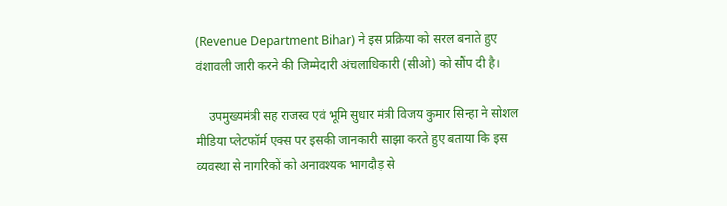(Revenue Department Bihar) ने इस प्रक्रिया को सरल बनाते हुए वंशावली जारी करने की जिम्मेदारी अंचलाधिकारी (सीओ) को सौंप दी है।

    उपमुख्यमंत्री सह राजस्व एवं भूमि सुधार मंत्री विजय कुमार सिन्हा ने सोशल मीडिया प्लेटफॉर्म एक्स पर इसकी जानकारी साझा करते हुए बताया कि इस व्यवस्था से नागरिकों को अनावश्यक भागदौड़ से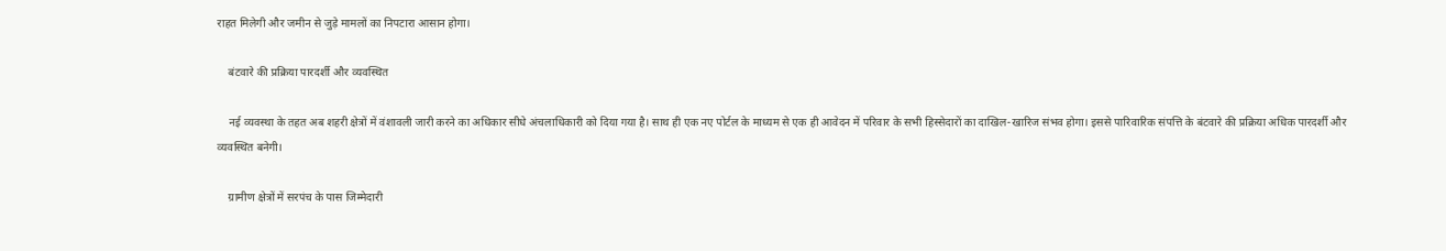राहत मिलेगी और जमीन से जुड़े मामलों का निपटारा आसान होगा।

    बंटवारे की प्रक्रिया पारदर्शी और व्यवस्थित

    नई व्यवस्था के तहत अब शहरी क्षेत्रों में वंशावली जारी करने का अधिकार सीधे अंचलाधिकारी को दिया गया है। साथ ही एक नए पोर्टल के माध्यम से एक ही आवेदन में परिवार के सभी हिस्सेदारों का दाखिल-खारिज संभव होगा। इससे पारिवारिक संपत्ति के बंटवारे की प्रक्रिया अधिक पारदर्शी और व्यवस्थित बनेगी।

    ग्रामीण क्षेत्रों में सरपंच के पास जिम्मेदारी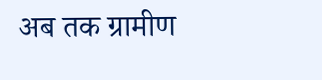अब तक ग्रामीण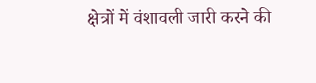क्षेत्रों में वंशावली जारी करने की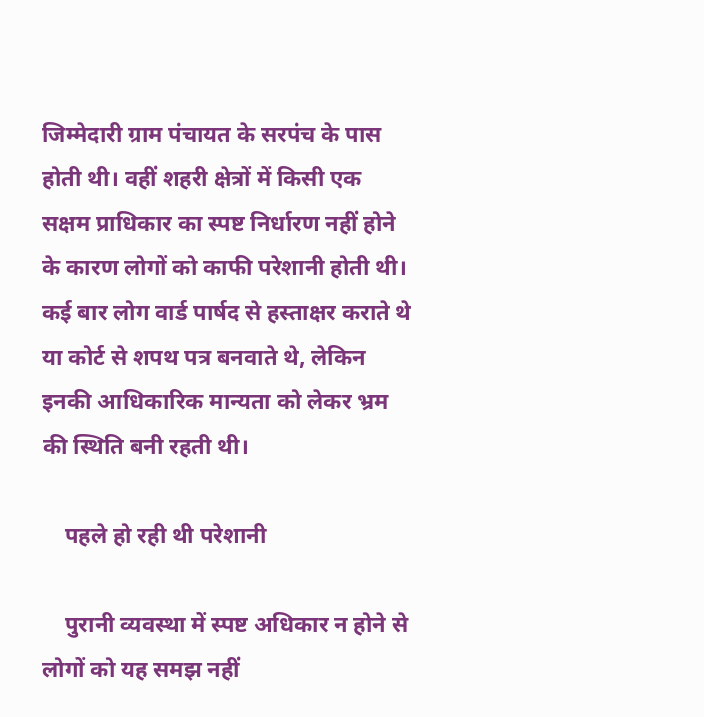जिम्मेदारी ग्राम पंचायत के सरपंच के पास होती थी। वहीं शहरी क्षेत्रों में किसी एक सक्षम प्राधिकार का स्पष्ट निर्धारण नहीं होने के कारण लोगों को काफी परेशानी होती थी। कई बार लोग वार्ड पार्षद से हस्ताक्षर कराते थे या कोर्ट से शपथ पत्र बनवाते थे, लेकिन इनकी आधिकारिक मान्यता को लेकर भ्रम की स्थिति बनी रहती थी।

    पहले हो रही थी परेशानी

    पुरानी व्यवस्था में स्पष्ट अधिकार न होने से लोगों को यह समझ नहीं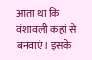आता था कि वंशावली कहां से बनवाएं। इसके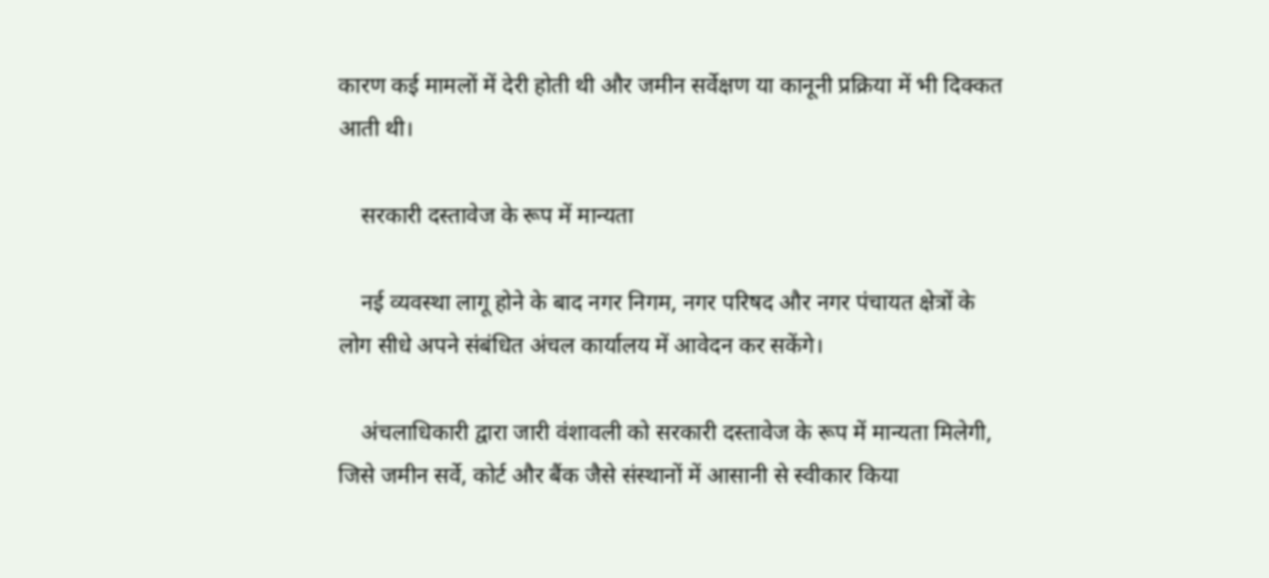कारण कई मामलों में देरी होती थी और जमीन सर्वेक्षण या कानूनी प्रक्रिया में भी दिक्कत आती थी।

    सरकारी दस्तावेज के रूप में मान्यता

    नई व्यवस्था लागू होने के बाद नगर निगम, नगर परिषद और नगर पंचायत क्षेत्रों के लोग सीधे अपने संबंधित अंचल कार्यालय में आवेदन कर सकेंगे।

    अंचलाधिकारी द्वारा जारी वंशावली को सरकारी दस्तावेज के रूप में मान्यता मिलेगी, जिसे जमीन सर्वे, कोर्ट और बैंक जैसे संस्थानों में आसानी से स्वीकार किया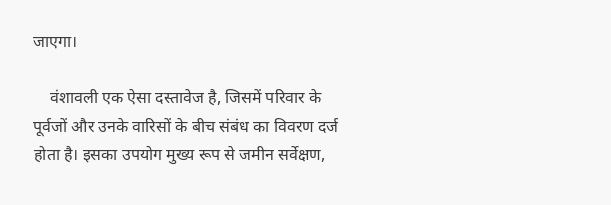जाएगा।

    वंशावली एक ऐसा दस्तावेज है, जिसमें परिवार के पूर्वजों और उनके वारिसों के बीच संबंध का विवरण दर्ज होता है। इसका उपयोग मुख्य रूप से जमीन सर्वेक्षण,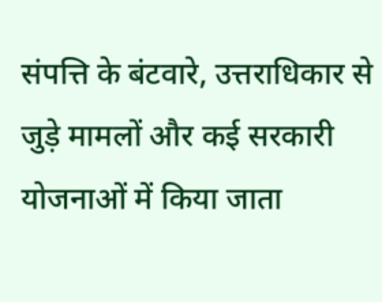संपत्ति के बंटवारे, उत्तराधिकार से जुड़े मामलों और कई सरकारी योजनाओं में किया जाता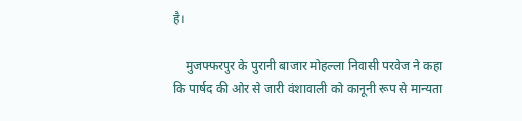है।

    मुजफ्फरपुर के पुरानी बाजार मोहल्ला निवासी परवेज ने कहा कि पार्षद की ओर से जारी वंशावाली को कानूनी रूप से मान्यता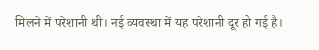मिलने में परेशानी थी। नई व्यवस्था में यह परेशानी दूर हो गई है।